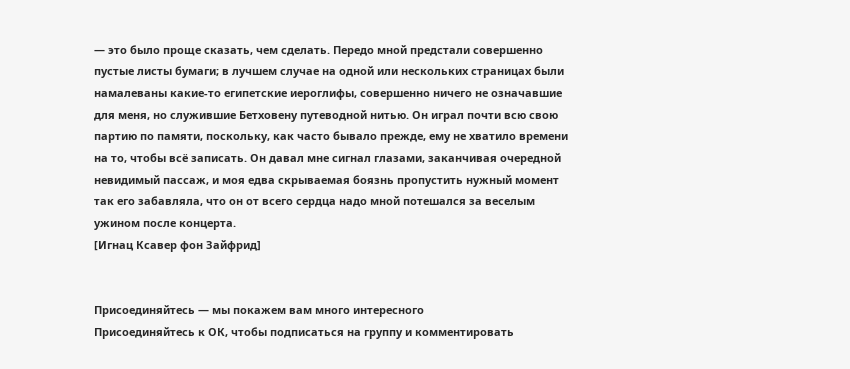― это было проще сказать, чем сделать. Передо мной предстали совершенно пустые листы бумаги; в лучшем случае на одной или нескольких страницах были намалеваны какие-то египетские иероглифы, совершенно ничего не означавшие для меня, но служившие Бетховену путеводной нитью. Он играл почти всю свою партию по памяти, поскольку, как часто бывало прежде, ему не хватило времени на то, чтобы всё записать. Он давал мне сигнал глазами, заканчивая очередной невидимый пассаж, и моя едва скрываемая боязнь пропустить нужный момент так его забавляла, что он от всего сердца надо мной потешался за веселым ужином после концерта.
[Игнац Ксавер фон Зайфрид]


Присоединяйтесь — мы покажем вам много интересного
Присоединяйтесь к ОК, чтобы подписаться на группу и комментировать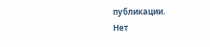публикации.
Нет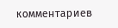комментариев